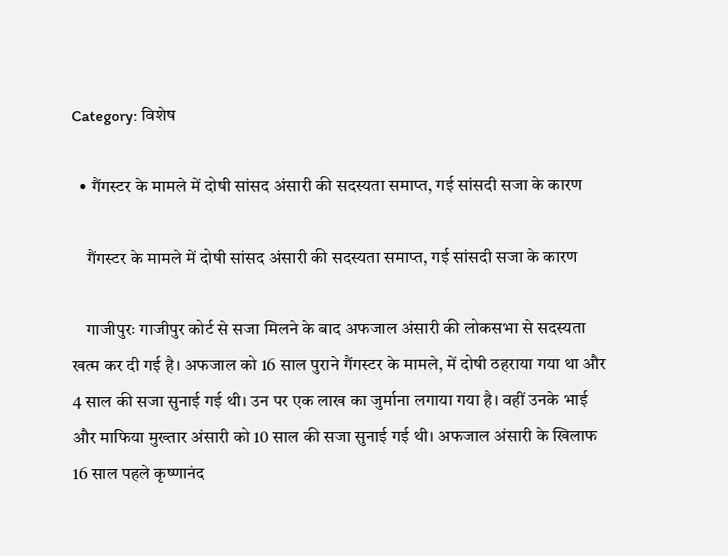Category: विशेष

  • गैंगस्टर के मामले में दोषी सांसद अंसारी की सदस्यता समाप्त, गई सांसदी सजा के कारण

    गैंगस्टर के मामले में दोषी सांसद अंसारी की सदस्यता समाप्त, गई सांसदी सजा के कारण

    गाजीपुरः गाजीपुर कोर्ट से सजा मिलने के बाद अफजाल अंसारी की लोकसभा से सदस्यता खत्म कर दी गई है। अफजाल को 16 साल पुराने गैंगस्टर के मामले, में दोषी ठहराया गया था और 4 साल की सजा सुनाई गई थी। उन पर एक लाख का जुर्माना लगाया गया है। वहीं उनके भाई और माफिया मुख्तार अंसारी को 10 साल की सजा सुनाई गई थी। अफजाल अंसारी के खिलाफ 16 साल पहले कृष्णानंद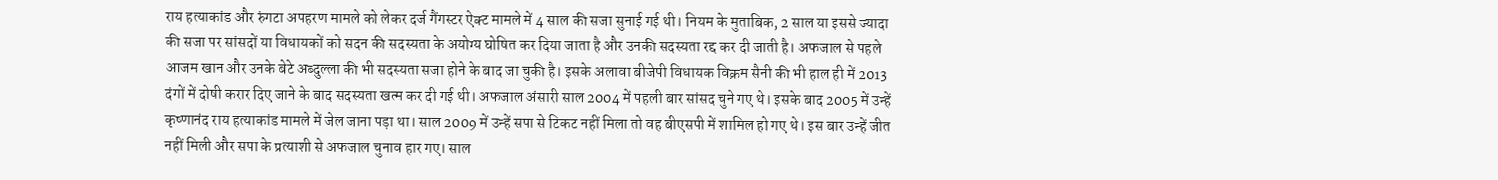राय हत्याकांड और रुंगटा अपहरण मामले को लेकर दर्ज गैंगस्टर ऐक्ट मामले में 4 साल की सजा सुनाई गई थी। नियम के मुताबिक, 2 साल या इससे ज्यादा की सजा पर सांसदों या विधायकों को सदन की सदस्यता के अयोग्य घोषित कर दिया जाता है और उनकी सदस्यता रद्द कर दी जाती है। अफजाल से पहले आजम खान और उनके बेटे अब्दुल्ला की भी सदस्यता सजा होने के बाद जा चुकी है। इसके अलावा बीजेपी विधायक विक्रम सैनी की भी हाल ही में 2013 दंगों में दोषी करार दिए जाने के बाद सदस्यता खत्म कर दी गई थी। अफजाल अंसारी साल 2004 में पहली बार सांसद चुने गए थे। इसके बाद 2005 में उन्हें कृष्णानंद राय हत्याकांड मामले में जेल जाना पड़ा था। साल 2009 में उन्हें सपा से टिकट नहीं मिला तो वह बीएसपी में शामिल हो गए थे। इस बार उन्हें जीत नहीं मिली और सपा के प्रत्याशी से अफजाल चुनाव हार गए। साल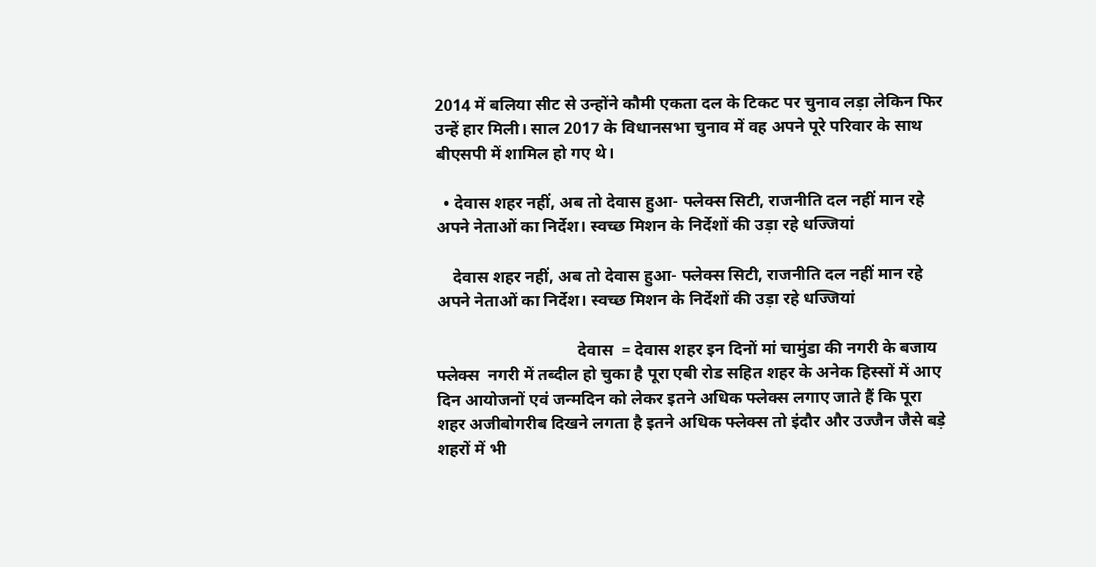2014 में बलिया सीट से उन्होंने कौमी एकता दल के टिकट पर चुनाव लड़ा लेकिन फिर उन्हें हार मिली। साल 2017 के विधानसभा चुनाव में वह अपने पूरे परिवार के साथ बीएसपी में शामिल हो गए थे।

  • देवास शहर नहीं, अब तो देवास हुआ- फ्लेक्स सिटी, राजनीति दल नहीं मान रहे अपने नेताओं का निर्देश। स्वच्छ मिशन के निर्देशों की उड़ा रहे धज्जियां

    देवास शहर नहीं, अब तो देवास हुआ- फ्लेक्स सिटी, राजनीति दल नहीं मान रहे अपने नेताओं का निर्देश। स्वच्छ मिशन के निर्देशों की उड़ा रहे धज्जियां

                                  देवास  = देवास शहर इन दिनों मां चामुंडा की नगरी के बजाय फ्लेक्स  नगरी में तब्दील हो चुका है पूरा एबी रोड सहित शहर के अनेक हिस्सों में आए दिन आयोजनों एवं जन्मदिन को लेकर इतने अधिक फ्लेक्स लगाए जाते हैं कि पूरा शहर अजीबोगरीब दिखने लगता है इतने अधिक फ्लेक्स तो इंदौर और उज्जैन जैसे बड़े शहरों में भी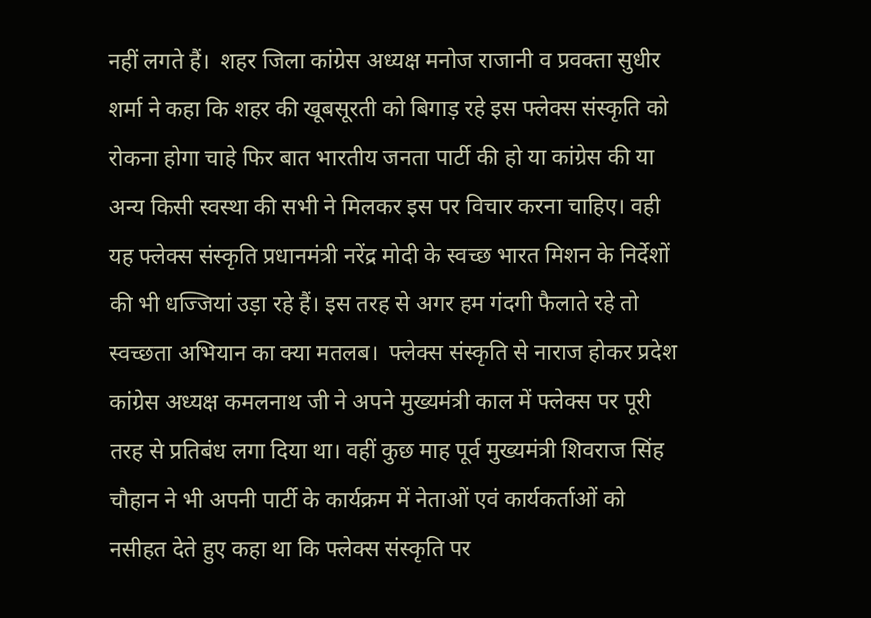नहीं लगते हैं।  शहर जिला कांग्रेस अध्यक्ष मनोज राजानी व प्रवक्ता सुधीर शर्मा ने कहा कि शहर की खूबसूरती को बिगाड़ रहे इस फ्लेक्स संस्कृति को रोकना होगा चाहे फिर बात भारतीय जनता पार्टी की हो या कांग्रेस की या अन्य किसी स्वस्था की सभी ने मिलकर इस पर विचार करना चाहिए। वही यह फ्लेक्स संस्कृति प्रधानमंत्री नरेंद्र मोदी के स्वच्छ भारत मिशन के निर्देशों की भी धज्जियां उड़ा रहे हैं। इस तरह से अगर हम गंदगी फैलाते रहे तो स्वच्छता अभियान का क्या मतलब।  फ्लेक्स संस्कृति से नाराज होकर प्रदेश कांग्रेस अध्यक्ष कमलनाथ जी ने अपने मुख्यमंत्री काल में फ्लेक्स पर पूरी तरह से प्रतिबंध लगा दिया था। वहीं कुछ माह पूर्व मुख्यमंत्री शिवराज सिंह चौहान ने भी अपनी पार्टी के कार्यक्रम में नेताओं एवं कार्यकर्ताओं को नसीहत देते हुए कहा था कि फ्लेक्स संस्कृति पर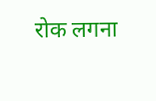रोक लगना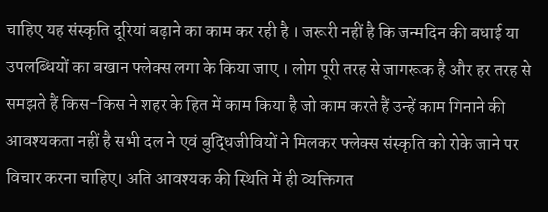चाहिए यह संस्कृति दूरियां बढ़ाने का काम कर रही है । जरूरी नहीं है कि जन्मदिन की बधाई या उपलब्धियों का बखान फ्लेक्स लगा के किया जाए । लोग पूरी तरह से जागरूक है और हर तरह से समझते हैं किस-किस ने शहर के हित में काम किया है जो काम करते हैं उन्हें काम गिनाने की आवश्यकता नहीं है सभी दल ने एवं बुद्धिजीवियों ने मिलकर फ्लेक्स संस्कृति को रोके जाने पर विचार करना चाहिए। अति आवश्यक की स्थिति में ही व्यक्तिगत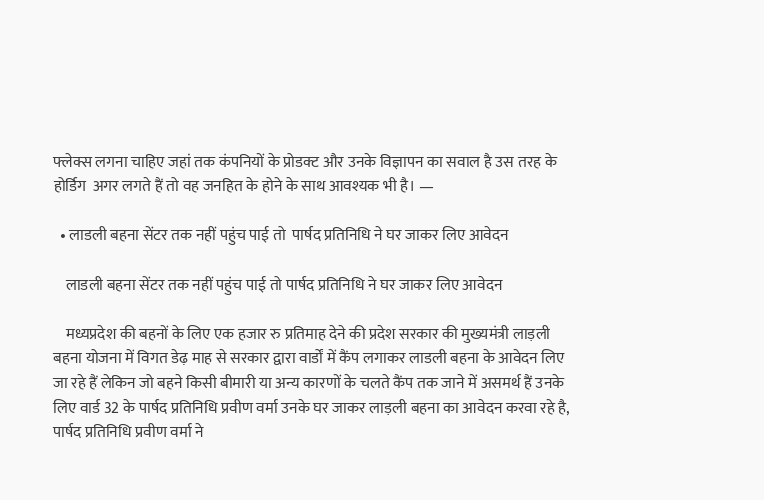फ्लेक्स लगना चाहिए जहां तक कंपनियों के प्रोडक्ट और उनके विज्ञापन का सवाल है उस तरह के होर्डिग  अगर लगते हैं तो वह जनहित के होने के साथ आवश्यक भी है। —

  • लाडली बहना सेंटर तक नहीं पहुंच पाई तो  पार्षद प्रतिनिधि ने घर जाकर लिए आवेदन

    लाडली बहना सेंटर तक नहीं पहुंच पाई तो पार्षद प्रतिनिधि ने घर जाकर लिए आवेदन

    मध्यप्रदेश की बहनों के लिए एक हजार रु प्रतिमाह देने की प्रदेश सरकार की मुख्यमंत्री लाड़ली बहना योजना में विगत डेढ़ माह से सरकार द्वारा वार्डों में कैंप लगाकर लाडली बहना के आवेदन लिए जा रहे हैं लेकिन जो बहने किसी बीमारी या अन्य कारणों के चलते कैंप तक जाने में असमर्थ हैं उनके लिए वार्ड 32 के पार्षद प्रतिनिधि प्रवीण वर्मा उनके घर जाकर लाड़ली बहना का आवेदन करवा रहे है, पार्षद प्रतिनिधि प्रवीण वर्मा ने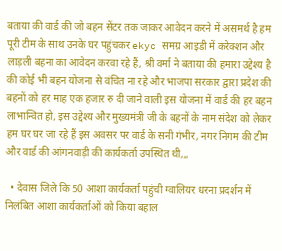बताया की वार्ड की जो बहन सेंटर तक जाकर आवेदन करने में असमर्थ है हम पूरी टीम के साथ उनके घर पहुंचकर ekyc समग्र आइडी में करेक्शन और लाड़ली बहना का आवेदन करवा रहे हैं, श्री वर्मा ने बताया की हमारा उद्देश्य है की कोई भी बहन योजना से वंचित ना रहे और भाजपा सरकार द्वारा प्रदेश की बहनों को हर माह एक हजार रु दी जाने वाली इस योजना में वार्ड की हर बहन लाभान्वित हो, इस उद्देश्य और मुख्यमंत्री जी के बहनों के नाम संदेश को लेकर हम घर घर जा रहे हैं इस अवसर पर वार्ड के सनी गंभीर, नगर निगम की टीम और वार्ड की आंगनवाड़ी की कार्यकर्ता उपस्थित थी,,,

  • देवास जिले कि 50 आशा कार्यकर्ता पहुंची ग्वालियर धरना प्रदर्शन में निलंबित आशा कार्यकर्ताओं को किया बहाल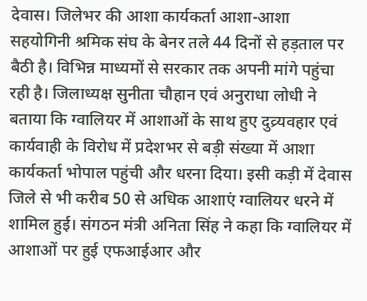देवास। जिलेभर की आशा कार्यकर्ता आशा-आशा सहयोगिनी श्रमिक संघ के बेनर तले 44 दिनों से हड़ताल पर बैठी है। विभिन्न माध्यमों से सरकार तक अपनी मांगे पहुंचा रही है। जिलाध्यक्ष सुनीता चौहान एवं अनुराधा लोधी ने बताया कि ग्वालियर में आशाओं के साथ हुए दुव्र्यवहार एवं कार्यवाही के विरोध में प्रदेशभर से बड़ी संख्या में आशा कार्यकर्ता भोपाल पहुंची और धरना दिया। इसी कड़ी में देवास जिले से भी करीब 50 से अधिक आशाएं ग्वालियर धरने में शामिल हुई। संगठन मंत्री अनिता सिंह ने कहा कि ग्वालियर में आशाओं पर हुई एफआईआर और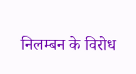निलम्बन के विरोध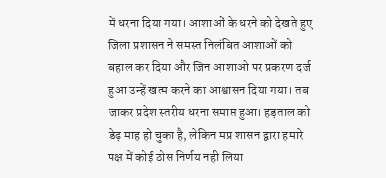में धरना दिया गया। आशाओं के धरने को देखते हुए जिला प्रशासन ने समस्त निलंबित आशाओं को बहाल कर दिया और जिन आशाओ पर प्रकरण दर्ज हुआ उन्हें खत्म करने का आश्वासन दिया गया। तब जाकर प्रदेश स्तरीय धरना समाप्त हुआ। हड़ताल को डेढ़ माह हो चुका है, लेकिन मप्र शासन द्वारा हमारे पक्ष में कोई ठोस निर्णय नही लिया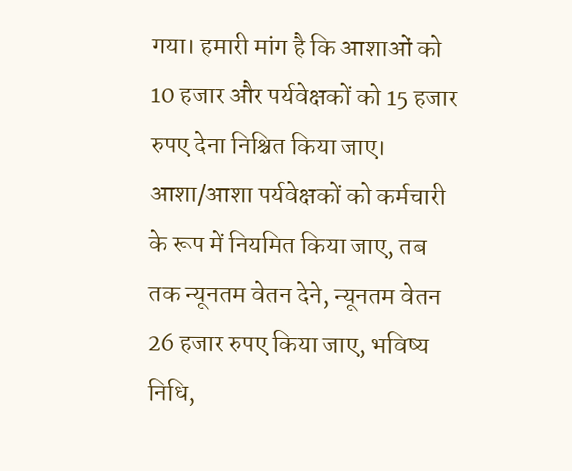गया। हमारी मांग है कि आशाओं को 10 हजार और पर्यवेक्षकों को 15 हजार रुपए देना निश्चित किया जाए। आशा/आशा पर्यवेक्षकों को कर्मचारी के रूप में नियमित किया जाए, तब तक न्यूनतम वेतन देने, न्यूनतम वेतन 26 हजार रुपए किया जाए, भविष्य निधि,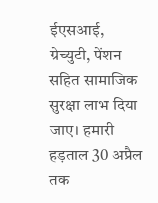ईएसआई, ग्रेच्युटी, पेंशन सहित सामाजिक सुरक्षा लाभ दिया जाए। हमारी हड़ताल 30 अप्रैल तक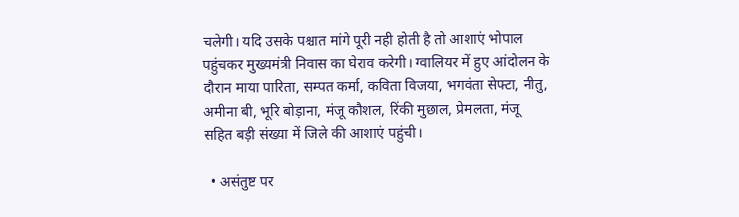चलेगी। यदि उसके पश्चात मांगे पूरी नही होती है तो आशाएं भोपाल पहुंचकर मुख्यमंत्री निवास का घेराव करेगी। ग्वालियर में हुए आंदोलन के दौरान माया पारिता, सम्पत कर्मा, कविता विजया, भगवंता सेफ्टा, नीतु, अमीना बी, भूरि बोड़ाना, मंजू कौशल, रिंकी मुछाल, प्रेमलता, मंजू सहित बड़ी संख्या में जिले की आशाएं पहुंची।

  • असंतुष्ट पर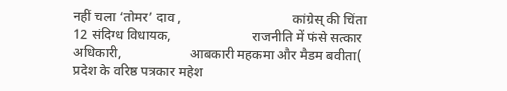नहीं चला ‘तोमर’ दाव ,                                 कांग्रेस् की चिंता 12 संदिग्ध विधायक,                        राजनीति में फंसे सत्कार अधिकारी,                    आबकारी महकमा और मैडम बवीता( प्रदेश के वरिष्ठ पत्रकार महेश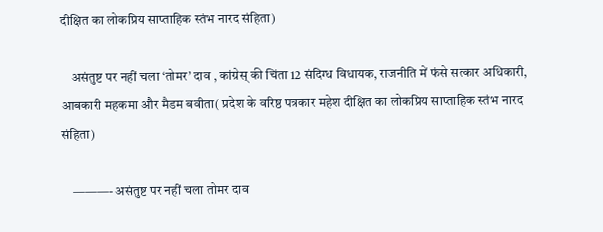दीक्षित का लोकप्रिय साप्ताहिक स्तंभ नारद संहिता)

    असंतुष्ट पर नहीं चला ‘तोमर’ दाव , कांग्रेस् की चिंता 12 संदिग्ध विधायक, राजनीति में फंसे सत्कार अधिकारी, आबकारी महकमा और मैडम बवीता( प्रदेश के वरिष्ठ पत्रकार महेश दीक्षित का लोकप्रिय साप्ताहिक स्तंभ नारद संहिता)

    ———- असंतुष्ट पर नहीं चला तोमर दाव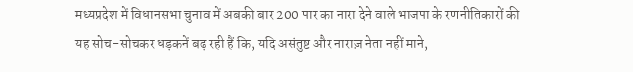मध्यप्रदेश में विधानसभा चुनाव में अबकी बार 200 पार का नारा देने वाले भाजपा के रणनीतिकारों की यह सोच-सोचकर धड़कनें बढ़ रही हैं कि, यदि असंतुष्ट और नाराज़ नेता नहीं माने,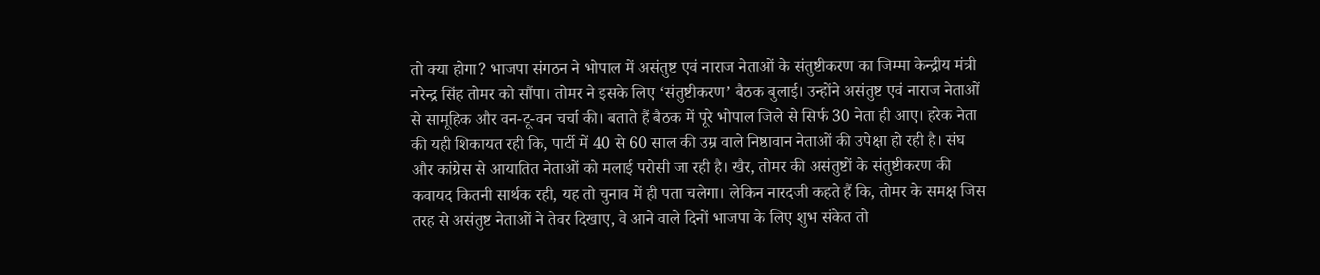तो क्या होगा? भाजपा संगठन ने भोपाल में असंतुष्ट एवं नाराज नेताओं के संतुष्टीकरण का जिम्मा केन्द्रीय मंत्री नरेन्द्र सिंह तोमर को सौंपा। तोमर ने इसके लिए ‘संतुष्टीकरण’ बैठक बुलाई। उन्होंने असंतुष्ट एवं नाराज नेताओं से सामूहिक और वन-टू-वन चर्चा की। बताते हैं बैठक में पूरे भोपाल जिले से सिर्फ 30 नेता ही आए। हरेक नेता की यही शिकायत रही कि, पार्टी में 40 से 60 साल की उम्र वाले निष्ठावान नेताओं की उपेक्षा हो रही है। संघ और कांग्रेस से आयातित नेताओं को मलाई परोसी जा रही है। खैर, तोमर की असंतुष्टों के संतुष्टीकरण की कवायद कितनी सार्थक रही, यह तो चुनाव में ही पता चलेगा। लेकिन नारदजी कहते हैं कि, तोमर के समक्ष जिस तरह से असंतुष्ट नेताओं ने तेवर दिखाए, वे आने वाले दिनों भाजपा के लिए शुभ संकेत तो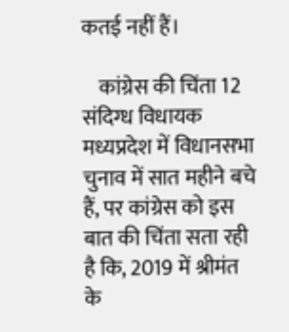कतई नहीं हैं।

    कांग्रेस की चिंता 12 संदिग्ध विधायक मध्यप्रदेश में विधानसभा चुनाव में सात महीने बचे हैं, पर कांग्रेस को इस बात की चिंता सता रही है कि, 2019 में श्रीमंत के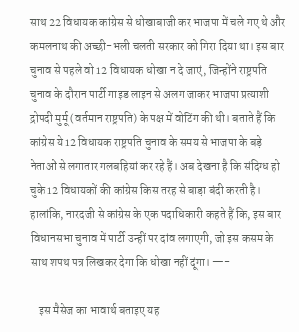साथ 22 विधायक कांग्रेस से धोखाबाजी कर भाजपा में चले गए थे और कमलनाथ की अच्छी-भली चलती सरकार को गिरा दिया था। इस बार चुनाव से पहले वो 12 विधायक धोखा न दे जाएं, जिन्होंने राष्ट्रपति चुनाव के दौरान पार्टी गाइड लाइन से अलग जाकर भाजपा प्रत्याशी द्रोपदी मुर्मू (वर्तमान राष्ट्रपति) के पक्ष में वोटिंग की थी। बताते हैं कि कांग्रेस ये 12 विधायक राष्ट्रपति चुनाव के समय से भाजपा के बड़े नेताओं से लगातार गलबहियां कर रहे हैं। अब देखना है कि संदिग्ध हो चुके 12 विधायकों की कांग्रेस किस तरह से बाड़ा बंदी करती है। हालांकि, नारदजी से कांग्रेस के एक पदाधिकारी कहते हैं कि, इस बार विधानसभा चुनाव में पार्टी उन्हीं पर दांव लगाएगी, जो इस कसम के साथ शपथ पत्र लिखकर देगा कि धोखा नहीं दूंगा। —-

    इस मैसेज का भावार्थ बताइए यह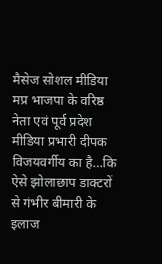मैसेज सोशल मीडिया मप्र भाजपा के वरिष्ठ नेता एवं पूर्व प्रदेश मीडिया प्रभारी दीपक विजयवर्गीय का है…कि ऐसे झोलाछाप डाक्टरों से गंभीर बीमारी के इलाज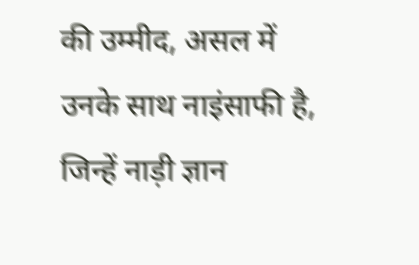की उम्मीद, असल में उनके साथ नाइंसाफी है, जिन्हें नाड़ी ज्ञान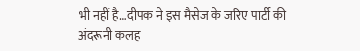भी नहीं है…दीपक ने इस मैसेज के जरिए पार्टी की अंदरूनी कलह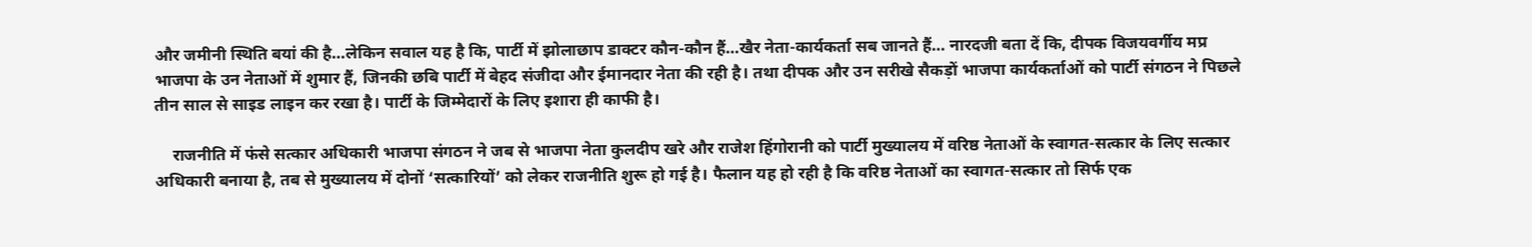और जमीनी स्थिति बयां की है…लेकिन सवाल यह है कि, पार्टी में झोलाछाप डाक्टर कौन-कौन हैं…खैर नेता-कार्यकर्ता सब जानते हैं… नारदजी बता दें कि, दीपक विजयवर्गीय मप्र भाजपा के उन नेताओं में शुमार हैं, जिनकी छबि पार्टी में बेहद संजीदा और ईमानदार नेता की रही है। तथा दीपक और उन सरीखे सैकड़ों भाजपा कार्यकर्ताओं को पार्टी संगठन ने पिछले तीन साल से साइड लाइन कर रखा है। पार्टी के जिम्मेदारों के लिए इशारा ही काफी है।

    राजनीति में फंसे सत्कार अधिकारी भाजपा संगठन ने जब से भाजपा नेता कुलदीप खरे और राजेश हिंगोरानी को पार्टी मुख्यालय में वरिष्ठ नेताओं के स्वागत-सत्कार के लिए सत्कार अधिकारी बनाया है, तब से मुख्यालय में दोनों ‘सत्कारियों’ को लेकर राजनीति शुरू हो गई है। फैलान यह हो रही है कि वरिष्ठ नेताओं का स्वागत-सत्कार तो सिर्फ एक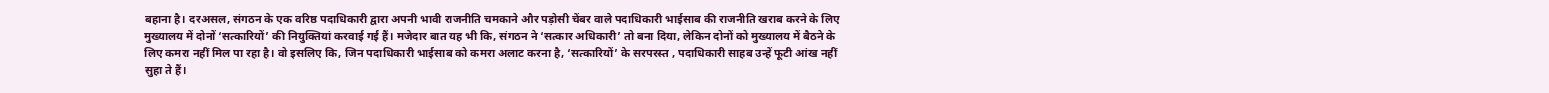बहाना है। दरअसल, संगठन के एक वरिष्ठ पदाधिकारी द्वारा अपनी भावी राजनीति चमकाने और पड़ोसी चेंबर वाले पदाधिकारी भाईसाब की राजनीति खराब करने के लिए मुख्यालय में दोनों ‘सत्कारियों’ की नियुक्तियां करवाई गई हैं। मजेदार बात यह भी कि, संगठन ने ‘सत्कार अधिकारी’ तो बना दिया, लेकिन दोनों को मुख्यालय में बैठने के लिए कमरा नहीं मिल पा रहा है। वो इसलिए कि, जिन पदाधिकारी भाईसाब को कमरा अलाट करना है, ‘सत्कारियों’ के सरपरस्त , पदाधिकारी साहब उन्हें फूटी आंख नहीं सुहा ते हैं।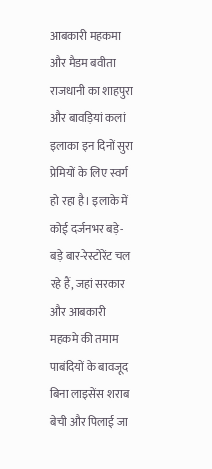आबकारी महकमा और मैडम बवीता राजधानी का शाहपुरा और बावड़ियां कलां इलाका इन दिनों सुरा प्रेमियों के लिए स्वर्ग हो रहा है। इलाके में कोई दर्जनभर बड़े-बड़े बार-रेस्टोरेंट चल रहे हैं, जहां सरकार और आबकारी महकमे की तमाम पाबंदियों के बावजूद बिना लाइसेंस शराब बेची और पिलाई जा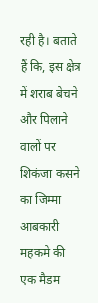रही है। बताते हैं कि, इस क्षेत्र में शराब बेचने और पिलाने वालों पर शिकंजा कसने का जिम्मा आबकारी महकमे की एक मैडम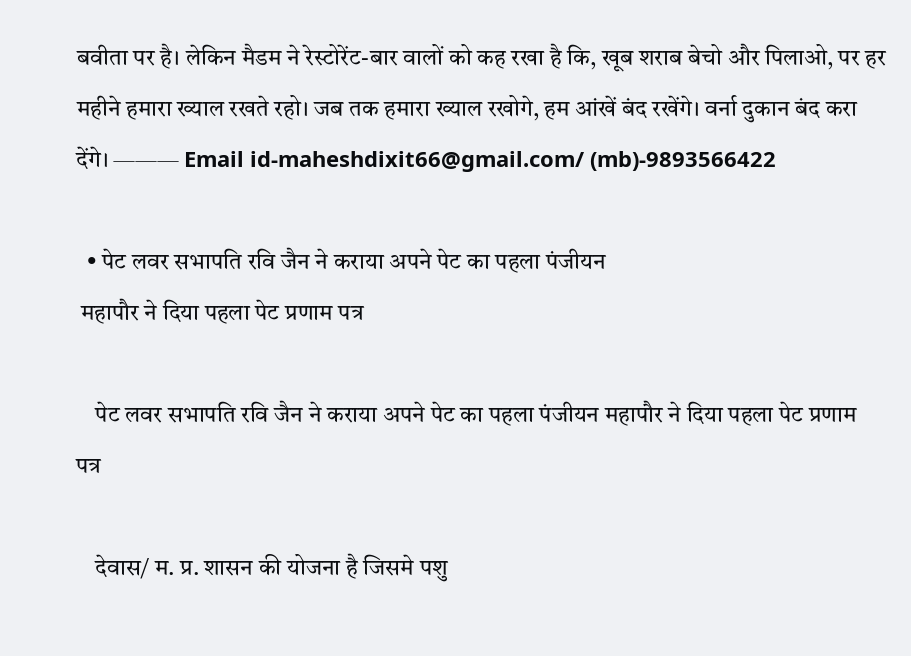बवीता पर है। लेकिन मैडम ने रेस्टोरेंट-बार वालों को कह रखा है कि, खूब शराब बेचो और पिलाओ, पर हर महीने हमारा ख्याल रखते रहो। जब तक हमारा ख्याल रखोगे, हम आंखें बंद रखेंगे। वर्ना दुकान बंद करा देंगे। ——— Email id-maheshdixit66@gmail.com/ (mb)-9893566422

  • पेट लवर सभापति रवि जैन ने कराया अपने पेट का पहला पंजीयन
 महापौर ने दिया पहला पेट प्रणाम पत्र

    पेट लवर सभापति रवि जैन ने कराया अपने पेट का पहला पंजीयन महापौर ने दिया पहला पेट प्रणाम पत्र

    देवास/ म. प्र. शासन की योजना है जिसमे पशु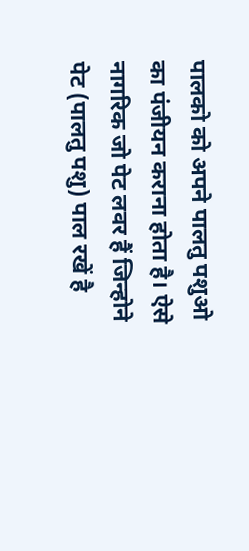पालको को अपने पालतु पशुओ का पंजीयन कराना होता है। ऐसे नागरिक जो पेट लवर हैं जिन्होने पेट (पालतु पशु) पाल रखें है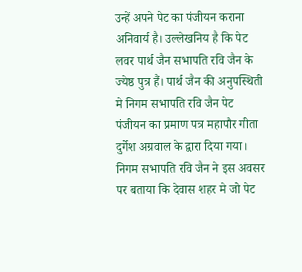उन्हें अपने पेट का पंजीयन कराना अनिवार्य है। उल्लेखनिय है कि पेट लवर पार्थ जैन सभापति रवि जैन के ज्येष्ठ पुत्र हैं। पार्थ जैन की अनुपस्थिती मे निगम सभापति रवि जैन पेट पंजीयन का प्रमाण पत्र महापौर गीता दुर्गेश अग्रवाल के द्वारा दिया गया। निगम सभापति रवि जैन ने इस अवसर पर बताया कि देवास शहर मे जो पेट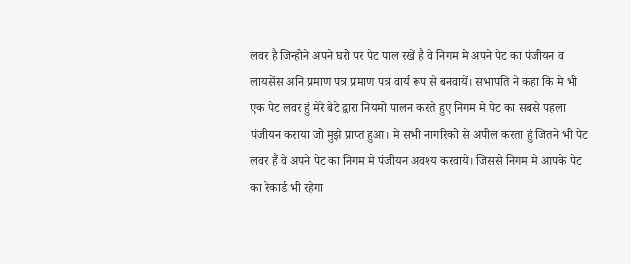लवर है जिन्होने अपने घरो पर पेट पाल रखें है वे निगम मे अपने पेट का पंजीयन व लायसेंस अनि प्रमाण पत्र प्रमाण पत्र वार्य रूप से बनवायें। सभापति ने कहा कि मे भी एक पेट लवर हुं मेरे बेटे द्वारा नियमो पालन करते हुए निगम मे पेट का सबसे पहला पंजीयन कराया जो मुझे प्राप्त हुआ। मे सभी नागरिको से अपील करता हुं जितने भी पेट लवर हैं वे अपने पेट का निगम मे पंजीयन अवश्य करवाये। जिससे निगम मे आपके पेट का रेकार्ड भी रहेगा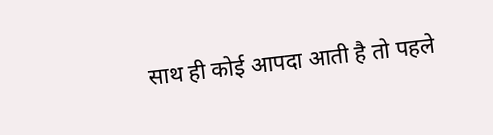साथ ही कोई आपदा आती है तो पहले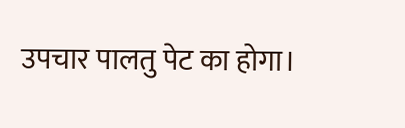उपचार पालतु पेट का होगा।